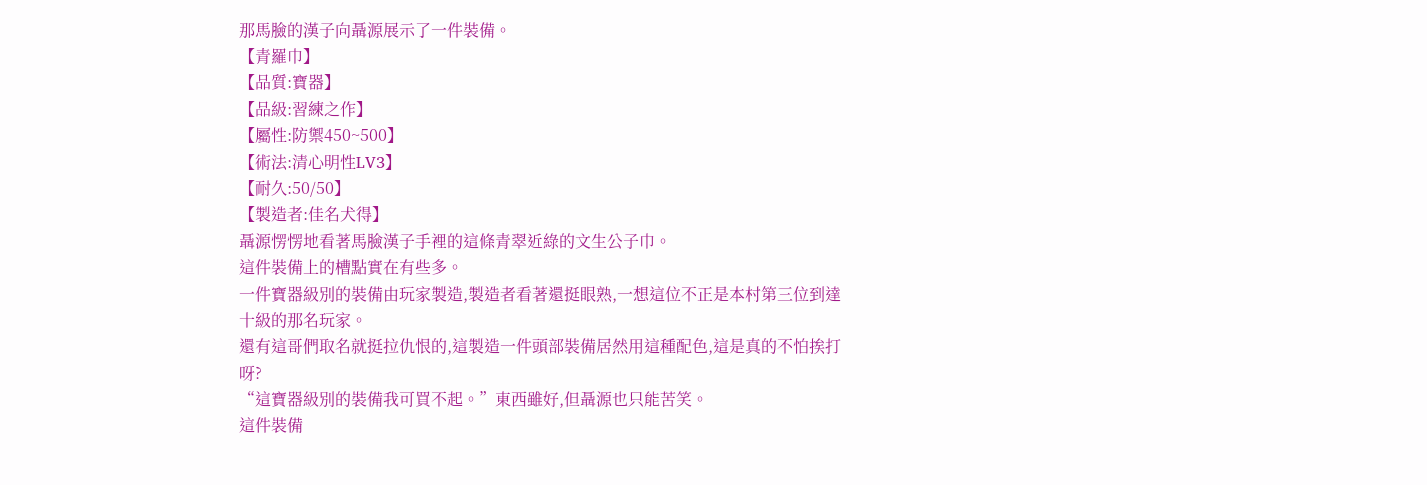那馬臉的漢子向聶源展示了一件裝備。
【青羅巾】
【品質:寶器】
【品級:習練之作】
【屬性:防禦450~500】
【術法:清心明性LV3】
【耐久:50/50】
【製造者:佳名犬得】
聶源愣愣地看著馬臉漢子手裡的這條青翠近綠的文生公子巾。
這件裝備上的槽點實在有些多。
一件寶器級別的裝備由玩家製造,製造者看著還挺眼熟,一想這位不正是本村第三位到達十級的那名玩家。
還有這哥們取名就挺拉仇恨的,這製造一件頭部裝備居然用這種配色,這是真的不怕挨打呀?
“這寶器級別的裝備我可買不起。”東西雖好,但聶源也只能苦笑。
這件裝備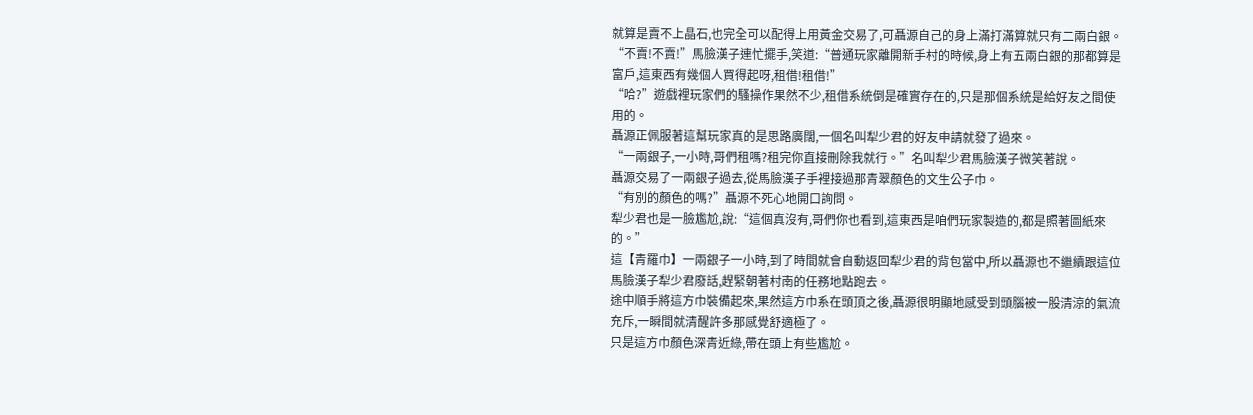就算是賣不上晶石,也完全可以配得上用黃金交易了,可聶源自己的身上滿打滿算就只有二兩白銀。
“不賣!不賣!”馬臉漢子連忙擺手,笑道:“普通玩家離開新手村的時候,身上有五兩白銀的那都算是富戶,這東西有幾個人買得起呀,租借!租借!”
“哈?”遊戲裡玩家們的騷操作果然不少,租借系統倒是確實存在的,只是那個系統是給好友之間使用的。
聶源正佩服著這幫玩家真的是思路廣闊,一個名叫犁少君的好友申請就發了過來。
“一兩銀子,一小時,哥們租嗎?租完你直接刪除我就行。”名叫犁少君馬臉漢子微笑著說。
聶源交易了一兩銀子過去,從馬臉漢子手裡接過那青翠顏色的文生公子巾。
“有別的顏色的嗎?”聶源不死心地開口詢問。
犁少君也是一臉尷尬,說:“這個真沒有,哥們你也看到,這東西是咱們玩家製造的,都是照著圖紙來的。”
這【青羅巾】一兩銀子一小時,到了時間就會自動返回犁少君的背包當中,所以聶源也不繼續跟這位馬臉漢子犁少君廢話,趕緊朝著村南的任務地點跑去。
途中順手將這方巾裝備起來,果然這方巾系在頭頂之後,聶源很明顯地感受到頭腦被一股清涼的氣流充斥,一瞬間就清醒許多那感覺舒適極了。
只是這方巾顏色深青近綠,帶在頭上有些尷尬。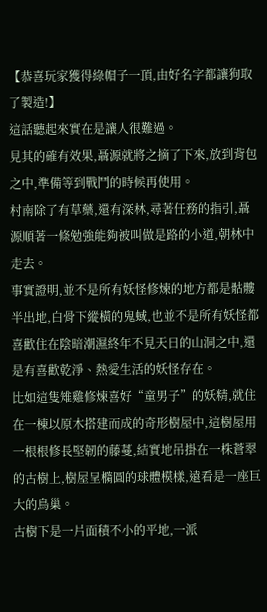【恭喜玩家獲得綠帽子一頂,由好名字都讓狗取了製造!】
這話聽起來實在是讓人很難過。
見其的確有效果,聶源就將之摘了下來,放到背包之中,準備等到戰鬥的時候再使用。
村南除了有草藥,還有深林,尋著任務的指引,聶源順著一條勉強能夠被叫做是路的小道,朝林中走去。
事實證明,並不是所有妖怪修煉的地方都是骷髏半出地,白骨下縱橫的鬼蜮,也並不是所有妖怪都喜歡住在陰暗潮濕終年不見天日的山洞之中,還是有喜歡乾淨、熱愛生活的妖怪存在。
比如這隻雉雞修煉喜好“童男子”的妖精,就住在一棟以原木搭建而成的奇形樹屋中,這樹屋用一根根修長堅韌的藤蔓,結實地吊掛在一株蒼翠的古樹上,樹屋呈橢圓的球體模樣,遠看是一座巨大的鳥巢。
古樹下是一片面積不小的平地,一派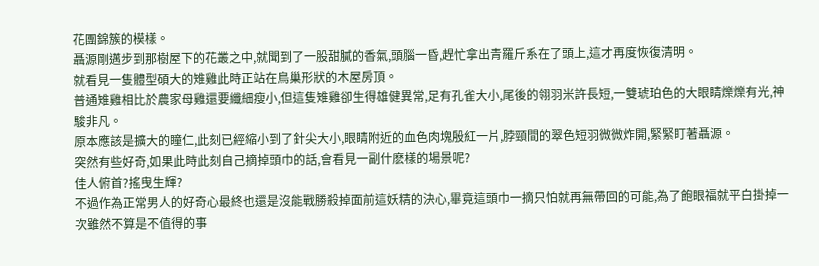花團錦簇的模樣。
聶源剛邁步到那樹屋下的花叢之中,就聞到了一股甜膩的香氣,頭腦一昏,趕忙拿出青羅斤系在了頭上,這才再度恢復清明。
就看見一隻體型碩大的雉雞此時正站在鳥巢形狀的木屋房頂。
普通雉雞相比於農家母雞還要纖細瘦小,但這隻雉雞卻生得雄健異常,足有孔雀大小,尾後的翎羽米許長短,一雙琥珀色的大眼睛爍爍有光,神駿非凡。
原本應該是擴大的瞳仁,此刻已經縮小到了針尖大小,眼睛附近的血色肉塊殷紅一片,脖頸間的翠色短羽微微炸開,緊緊盯著聶源。
突然有些好奇,如果此時此刻自己摘掉頭巾的話,會看見一副什麽樣的場景呢?
佳人俯首?搖曳生輝?
不過作為正常男人的好奇心最終也還是沒能戰勝殺掉面前這妖精的決心,畢竟這頭巾一摘只怕就再無帶回的可能,為了飽眼福就平白掛掉一次雖然不算是不值得的事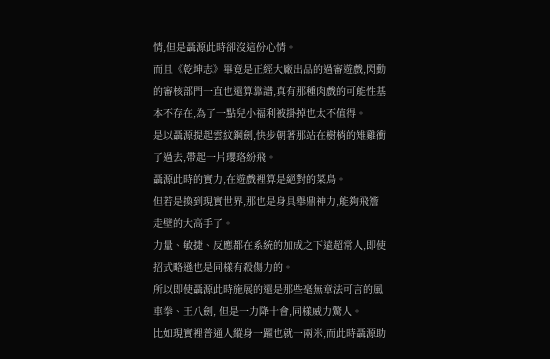情,但是聶源此時卻沒這份心情。
而且《乾坤志》畢竟是正經大廠出品的過審遊戲,閃動的審核部門一直也還算靠譜,真有那種肉戲的可能性基本不存在,為了一點兒小福利被掛掉也太不值得。
是以聶源提起雲紋鋼劍,快步朝著那站在樹梢的雉雞衝了過去,帶起一片瓔珞紛飛。
聶源此時的實力,在遊戲裡算是絕對的菜鳥。
但若是換到現實世界,那也是身具舉鼎神力,能夠飛簷走壁的大高手了。
力量、敏捷、反應都在系統的加成之下遠超常人,即使招式略遜也是同樣有殺傷力的。
所以即使聶源此時施展的還是那些毫無章法可言的風車拳、王八劍, 但是一力降十會,同樣威力驚人。
比如現實裡普通人縱身一躍也就一兩米,而此時聶源助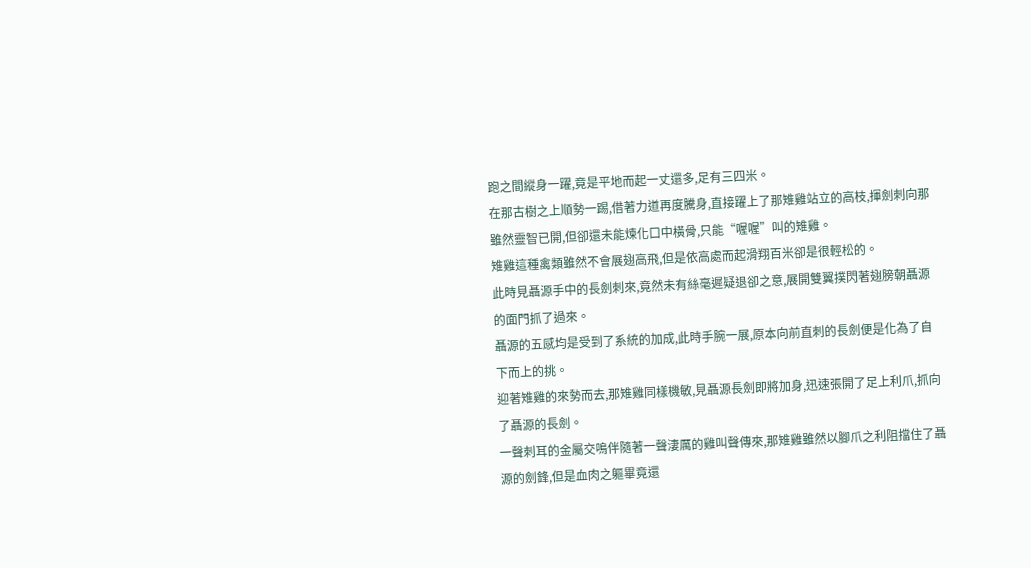跑之間縱身一躍,竟是平地而起一丈還多,足有三四米。
在那古樹之上順勢一踢,借著力道再度騰身,直接躍上了那雉雞站立的高枝,揮劍刺向那雖然靈智已開,但卻還未能煉化口中橫骨,只能“喔喔”叫的雉雞。
雉雞這種禽類雖然不會展翅高飛,但是依高處而起滑翔百米卻是很輕松的。
此時見聶源手中的長劍刺來,竟然未有絲毫遲疑退卻之意,展開雙翼撲閃著翅膀朝聶源的面門抓了過來。
聶源的五感均是受到了系統的加成,此時手腕一展,原本向前直刺的長劍便是化為了自下而上的挑。
迎著雉雞的來勢而去,那雉雞同樣機敏,見聶源長劍即將加身,迅速張開了足上利爪,抓向了聶源的長劍。
一聲刺耳的金屬交鳴伴隨著一聲淒厲的雞叫聲傳來,那雉雞雖然以腳爪之利阻擋住了聶源的劍鋒,但是血肉之軀畢竟還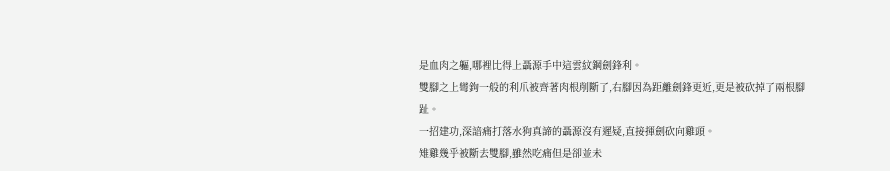是血肉之軀,哪裡比得上聶源手中這雲紋鋼劍鋒利。
雙腳之上彎鉤一般的利爪被齊著肉根削斷了,右腳因為距離劍鋒更近,更是被砍掉了兩根腳趾。
一招建功,深諳痛打落水狗真諦的聶源沒有遲疑,直接揮劍砍向雞頭。
雉雞幾乎被斷去雙腳,雖然吃痛但是卻並未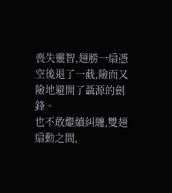喪失靈智,翅膀一扇憑空後退了一截,險而又險地避開了聶源的劍鋒。
也不敢繼續糾纏,雙翅扇動之間,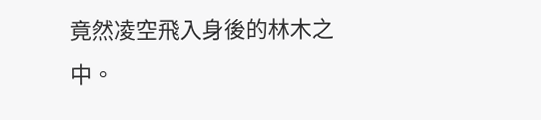竟然凌空飛入身後的林木之中。